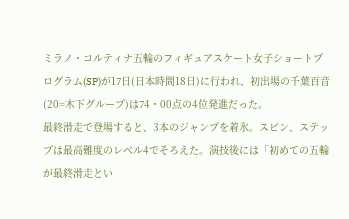ミラノ・コルティナ五輪のフィギュアスケート女子ショートプログラム(SP)が17日(日本時間18日)に行われ、初出場の千葉百音(20=木下グループ)は74・00点の4位発進だった。
最終滑走で登場すると、3本のジャンプを着氷。スピン、ステップは最高難度のレベル4でそろえた。演技後には「初めての五輪が最終滑走とい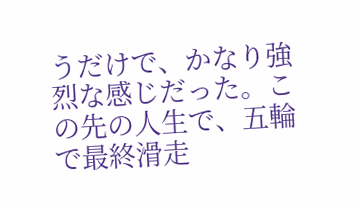うだけで、かなり強烈な感じだった。この先の人生で、五輪で最終滑走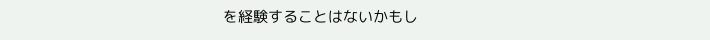を経験することはないかもし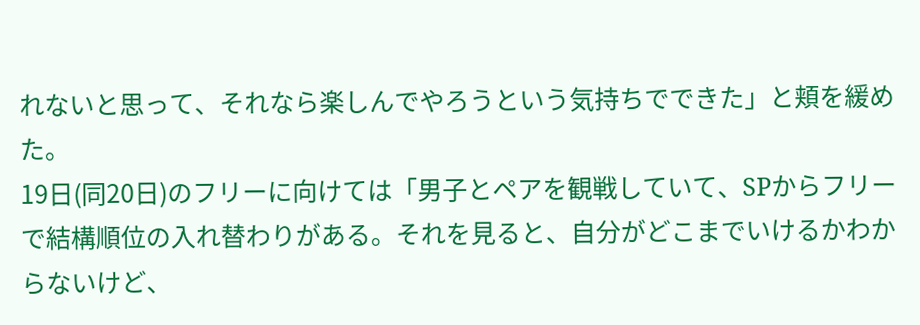れないと思って、それなら楽しんでやろうという気持ちでできた」と頬を緩めた。
19日(同20日)のフリーに向けては「男子とペアを観戦していて、SPからフリーで結構順位の入れ替わりがある。それを見ると、自分がどこまでいけるかわからないけど、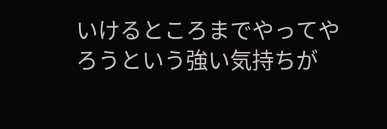いけるところまでやってやろうという強い気持ちが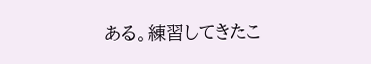ある。練習してきたこ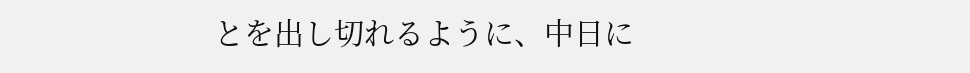とを出し切れるように、中日に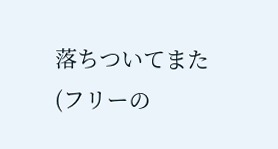落ちついてまた(フリーの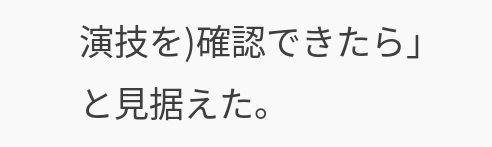演技を)確認できたら」と見据えた。